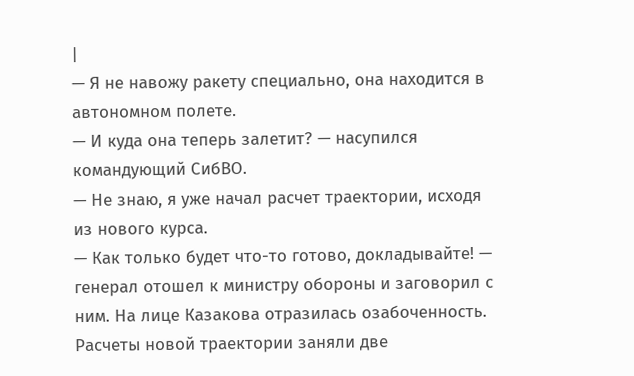|
— Я не навожу ракету специально, она находится в автономном полете.
— И куда она теперь залетит? — насупился командующий СибВО.
— Не знаю, я уже начал расчет траектории, исходя из нового курса.
— Как только будет что-то готово, докладывайте! — генерал отошел к министру обороны и заговорил с ним. На лице Казакова отразилась озабоченность.
Расчеты новой траектории заняли две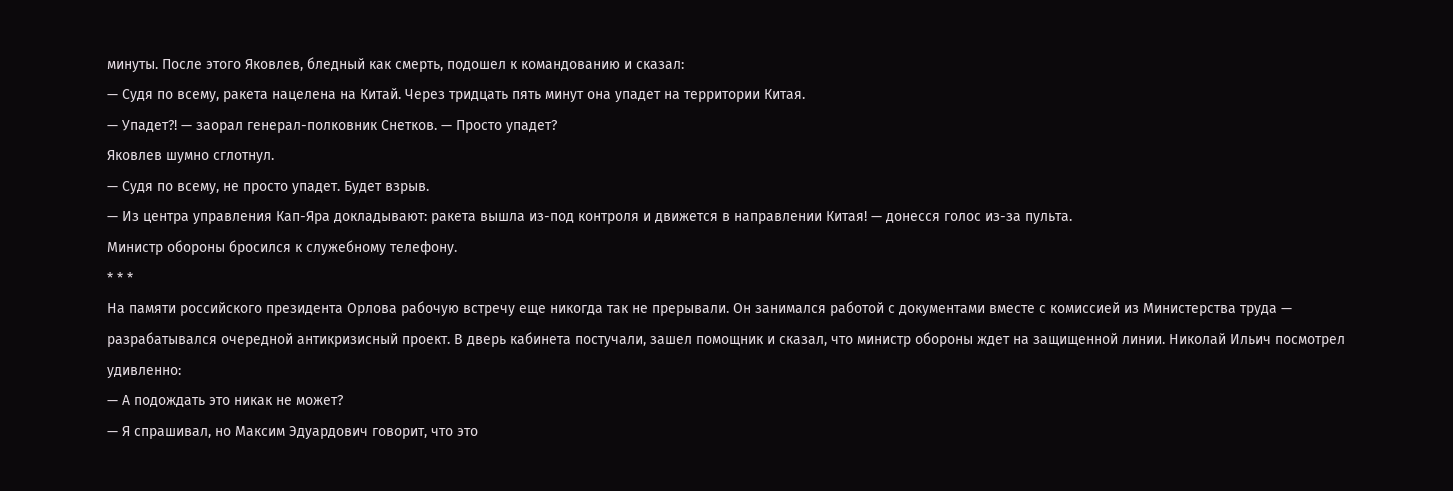минуты. После этого Яковлев, бледный как смерть, подошел к командованию и сказал:
— Судя по всему, ракета нацелена на Китай. Через тридцать пять минут она упадет на территории Китая.
— Упадет?! — заорал генерал-полковник Снетков. — Просто упадет?
Яковлев шумно сглотнул.
— Судя по всему, не просто упадет. Будет взрыв.
— Из центра управления Кап-Яра докладывают: ракета вышла из-под контроля и движется в направлении Китая! — донесся голос из-за пульта.
Министр обороны бросился к служебному телефону.
* * *
На памяти российского президента Орлова рабочую встречу еще никогда так не прерывали. Он занимался работой с документами вместе с комиссией из Министерства труда — разрабатывался очередной антикризисный проект. В дверь кабинета постучали, зашел помощник и сказал, что министр обороны ждет на защищенной линии. Николай Ильич посмотрел удивленно:
— А подождать это никак не может?
— Я спрашивал, но Максим Эдуардович говорит, что это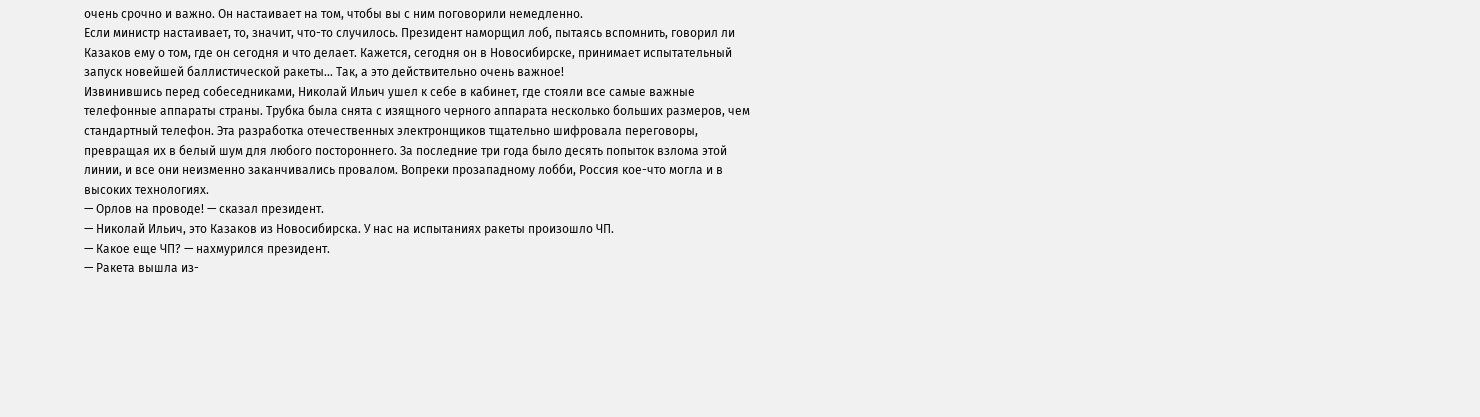очень срочно и важно. Он настаивает на том, чтобы вы с ним поговорили немедленно.
Если министр настаивает, то, значит, что-то случилось. Президент наморщил лоб, пытаясь вспомнить, говорил ли Казаков ему о том, где он сегодня и что делает. Кажется, сегодня он в Новосибирске, принимает испытательный запуск новейшей баллистической ракеты… Так, а это действительно очень важное!
Извинившись перед собеседниками, Николай Ильич ушел к себе в кабинет, где стояли все самые важные телефонные аппараты страны. Трубка была снята с изящного черного аппарата несколько больших размеров, чем стандартный телефон. Эта разработка отечественных электронщиков тщательно шифровала переговоры, превращая их в белый шум для любого постороннего. За последние три года было десять попыток взлома этой линии, и все они неизменно заканчивались провалом. Вопреки прозападному лобби, Россия кое-что могла и в высоких технологиях.
— Орлов на проводе! — сказал президент.
— Николай Ильич, это Казаков из Новосибирска. У нас на испытаниях ракеты произошло ЧП.
— Какое еще ЧП? — нахмурился президент.
— Ракета вышла из-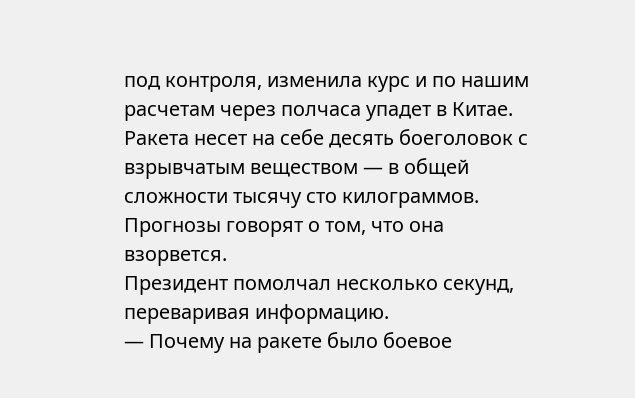под контроля, изменила курс и по нашим расчетам через полчаса упадет в Китае. Ракета несет на себе десять боеголовок с взрывчатым веществом — в общей сложности тысячу сто килограммов. Прогнозы говорят о том, что она взорвется.
Президент помолчал несколько секунд, переваривая информацию.
— Почему на ракете было боевое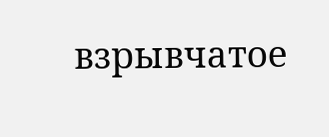взрывчатое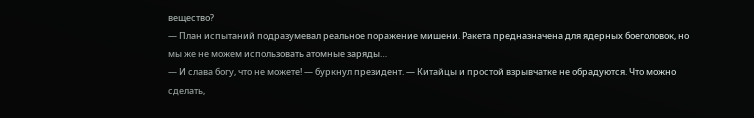вещество?
— План испытаний подразумевал реальное поражение мишени. Ракета предназначена для ядерных боеголовок, но мы же не можем использовать атомные заряды…
— И слава богу, что не можете! — буркнул президент. — Китайцы и простой взрывчатке не обрадуются. Что можно сделать,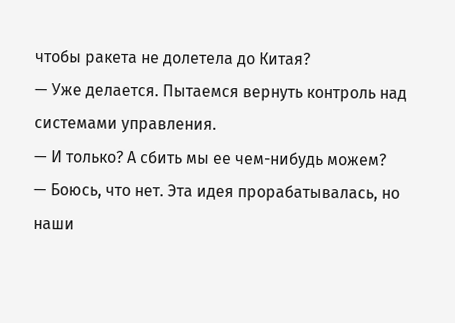чтобы ракета не долетела до Китая?
— Уже делается. Пытаемся вернуть контроль над системами управления.
— И только? А сбить мы ее чем-нибудь можем?
— Боюсь, что нет. Эта идея прорабатывалась, но наши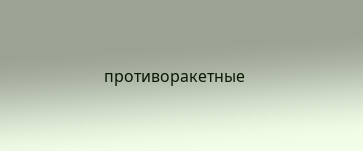противоракетные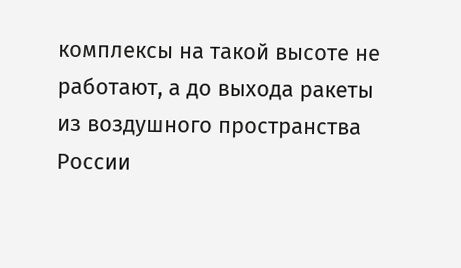комплексы на такой высоте не работают, а до выхода ракеты из воздушного пространства России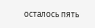осталось пять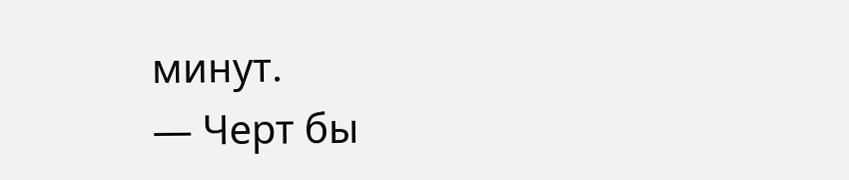минут.
— Черт бы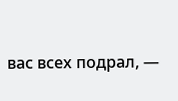вас всех подрал, —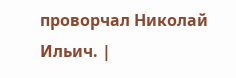проворчал Николай Ильич. |